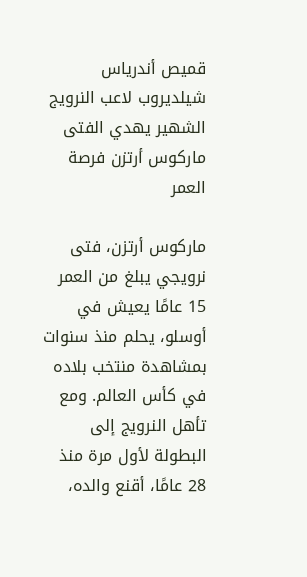قميص أندرياس شيلديروب لاعب النرويج الشهير يهدي الفتى ماركوس أرتزن فرصة العمر

ماركوس أرتزن، فتى نرويجي يبلغ من العمر 15 عامًا يعيش في أوسلو، يحلم منذ سنوات بمشاهدة منتخب بلاده في كأس العالم. ومع تأهل النرويج إلى البطولة لأول مرة منذ 28 عامًا، أقنع والده،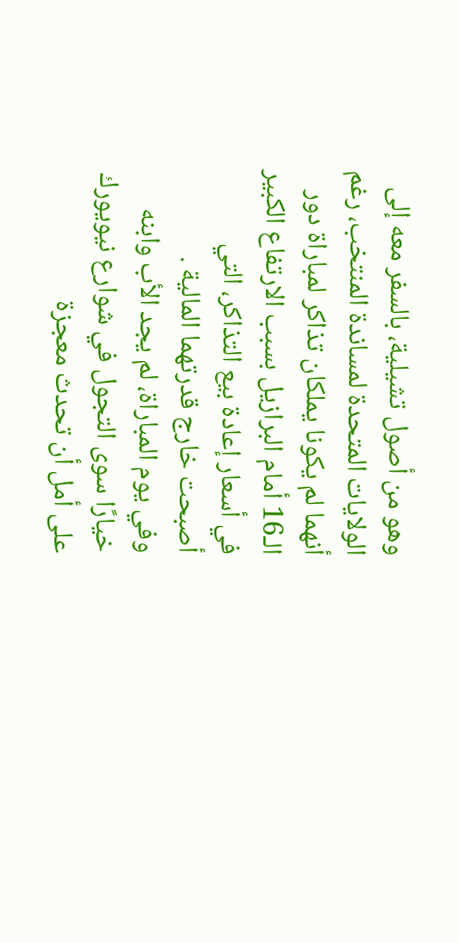وهو من أصول تشيلية، بالسفر معه إلى الولايات المتحدة لمساندة المنتخب، رغم أنهما لم يكونا يملكان تذاكر لمباراة دور الـ16 أمام البرازيل بسبب الارتفاع الكبير في أسعار إعادة بيع التذاكر، التي أصبحت خارج قدرتهما المالية .
وفي يوم المباراة، لم يجد الأب وابنه خيارًا سوى التجول في شوارع نيويورك على أمل أن تحدث معجزة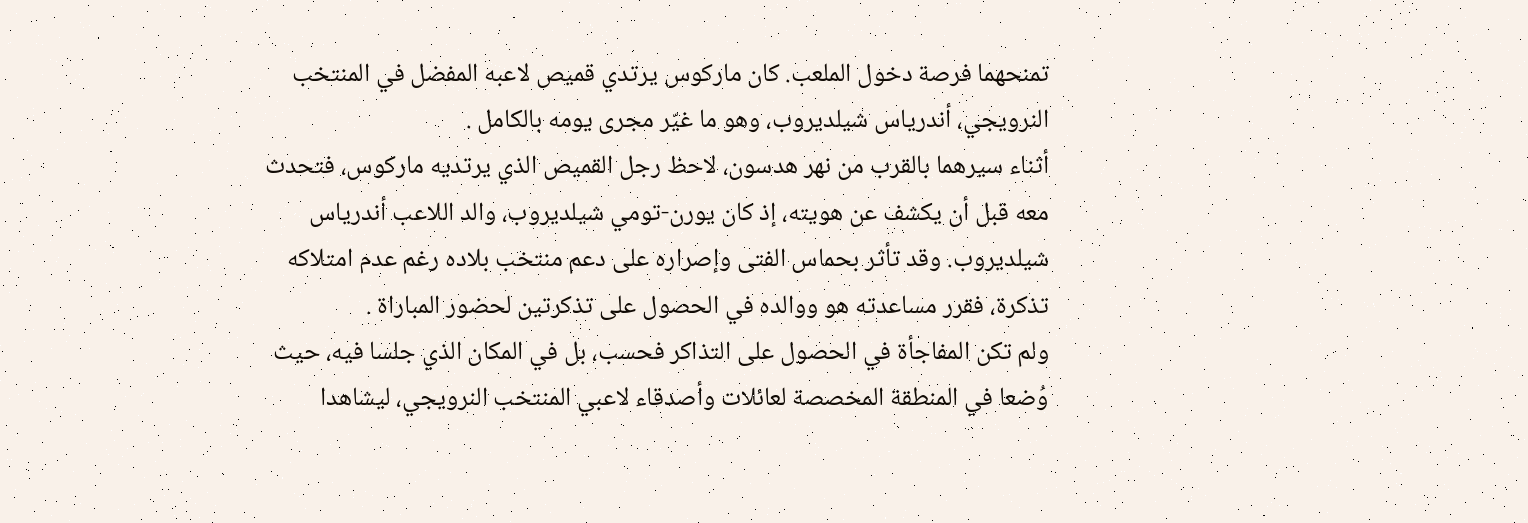تمنحهما فرصة دخول الملعب. كان ماركوس يرتدي قميص لاعبه المفضل في المنتخب النرويجي، أندرياس شيلديروب، وهو ما غيّر مجرى يومه بالكامل .
أثناء سيرهما بالقرب من نهر هدسون، لاحظ رجل القميص الذي يرتديه ماركوس، فتحدث معه قبل أن يكشف عن هويته، إذ كان يورن-تومي شيلديروب، والد اللاعب أندرياس شيلديروب. وقد تأثر بحماس الفتى وإصراره على دعم منتخب بلاده رغم عدم امتلاكه تذكرة، فقرر مساعدته هو ووالده في الحصول على تذكرتين لحضور المباراة .
ولم تكن المفاجأة في الحصول على التذاكر فحسب، بل في المكان الذي جلسا فيه، حيث وُضعا في المنطقة المخصصة لعائلات وأصدقاء لاعبي المنتخب النرويجي، ليشاهدا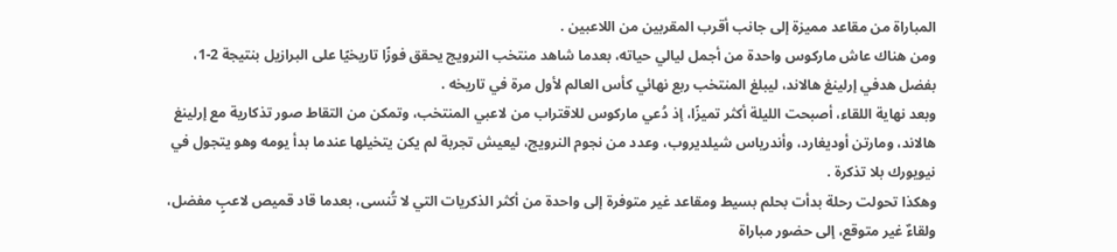المباراة من مقاعد مميزة إلى جانب أقرب المقربين من اللاعبين .
ومن هناك عاش ماركوس واحدة من أجمل ليالي حياته، بعدما شاهد منتخب النرويج يحقق فوزًا تاريخيًا على البرازيل بنتيجة 2-1، بفضل هدفي إرلينغ هالاند، ليبلغ المنتخب ربع نهائي كأس العالم لأول مرة في تاريخه .
وبعد نهاية اللقاء، أصبحت الليلة أكثر تميزًا، إذ دُعي ماركوس للاقتراب من لاعبي المنتخب، وتمكن من التقاط صور تذكارية مع إرلينغ هالاند، ومارتن أوديغارد، وأندرياس شيلديروب، وعدد من نجوم النرويج، ليعيش تجربة لم يكن يتخيلها عندما بدأ يومه وهو يتجول في نيويورك بلا تذكرة .
وهكذا تحولت رحلة بدأت بحلم بسيط ومقاعد غير متوفرة إلى واحدة من أكثر الذكريات التي لا تُنسى، بعدما قاد قميص لاعبٍ مفضل، ولقاءٌ غير متوقع، إلى حضور مباراة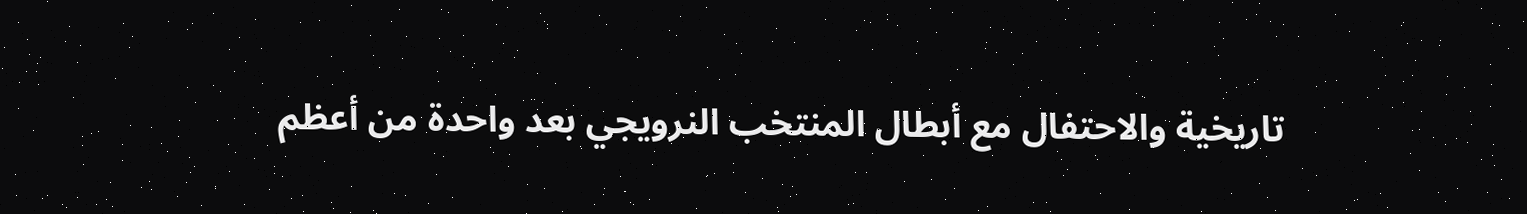تاريخية والاحتفال مع أبطال المنتخب النرويجي بعد واحدة من أعظم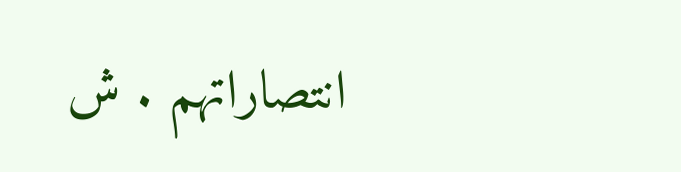انتصاراتهم . ش